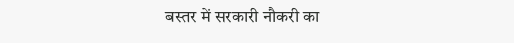बस्तर में सरकारी नौकरी का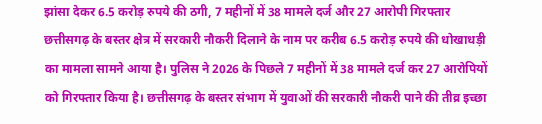झांसा देकर 6.5 करोड़ रुपये की ठगी, 7 महीनों में 38 मामले दर्ज और 27 आरोपी गिरफ्तार छत्तीसगढ़ के बस्तर क्षेत्र में सरकारी नौकरी दिलाने के नाम पर करीब 6.5 करोड़ रुपये की धोखाधड़ी का मामला सामने आया है। पुलिस ने 2026 के पिछले 7 महीनों में 38 मामले दर्ज कर 27 आरोपियों को गिरफ्तार किया है। छत्तीसगढ़ के बस्तर संभाग में युवाओं की सरकारी नौकरी पाने की तीव्र इच्छा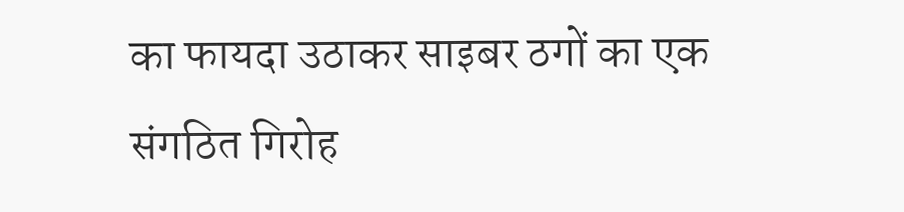का फायदा उठाकर साइबर ठगों का एक संगठित गिरोह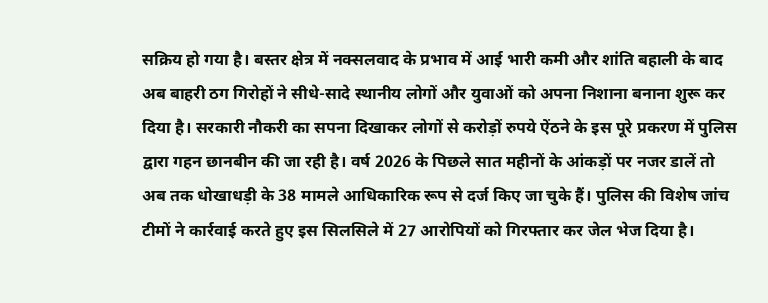सक्रिय हो गया है। बस्तर क्षेत्र में नक्सलवाद के प्रभाव में आई भारी कमी और शांति बहाली के बाद अब बाहरी ठग गिरोहों ने सीधे-सादे स्थानीय लोगों और युवाओं को अपना निशाना बनाना शुरू कर दिया है। सरकारी नौकरी का सपना दिखाकर लोगों से करोड़ों रुपये ऐंठने के इस पूरे प्रकरण में पुलिस द्वारा गहन छानबीन की जा रही है। वर्ष 2026 के पिछले सात महीनों के आंकड़ों पर नजर डालें तो अब तक धोखाधड़ी के 38 मामले आधिकारिक रूप से दर्ज किए जा चुके हैं। पुलिस की विशेष जांच टीमों ने कार्रवाई करते हुए इस सिलसिले में 27 आरोपियों को गिरफ्तार कर जेल भेज दिया है।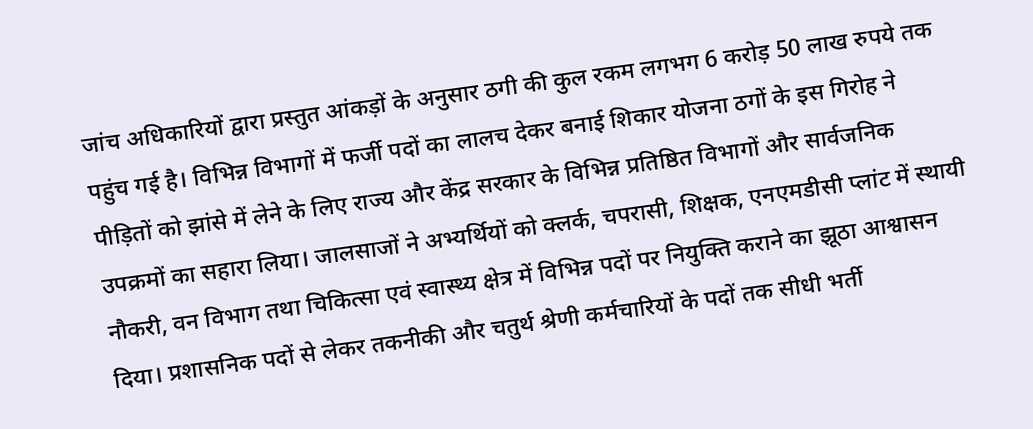जांच अधिकारियों द्वारा प्रस्तुत आंकड़ों के अनुसार ठगी की कुल रकम लगभग 6 करोड़ 50 लाख रुपये तक पहुंच गई है। विभिन्न विभागों में फर्जी पदों का लालच देकर बनाई शिकार योजना ठगों के इस गिरोह ने पीड़ितों को झांसे में लेने के लिए राज्य और केंद्र सरकार के विभिन्न प्रतिष्ठित विभागों और सार्वजनिक उपक्रमों का सहारा लिया। जालसाजों ने अभ्यर्थियों को क्लर्क, चपरासी, शिक्षक, एनएमडीसी प्लांट में स्थायी नौकरी, वन विभाग तथा चिकित्सा एवं स्वास्थ्य क्षेत्र में विभिन्न पदों पर नियुक्ति कराने का झूठा आश्वासन दिया। प्रशासनिक पदों से लेकर तकनीकी और चतुर्थ श्रेणी कर्मचारियों के पदों तक सीधी भर्ती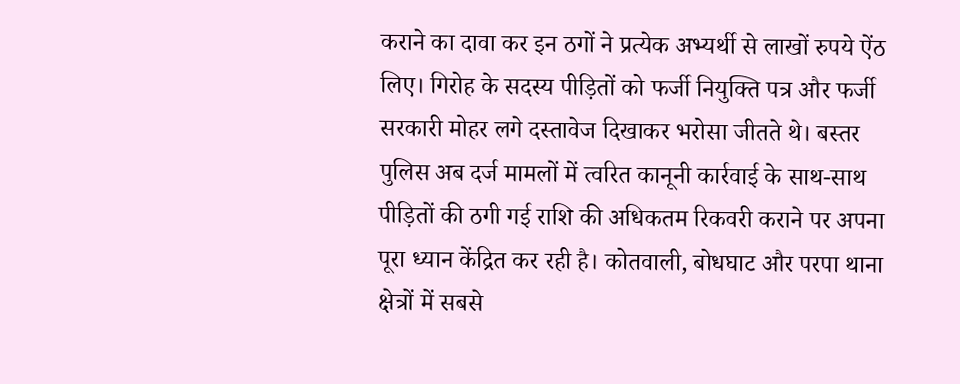कराने का दावा कर इन ठगों ने प्रत्येक अभ्यर्थी से लाखों रुपये ऐंठ लिए। गिरोह के सदस्य पीड़ितों को फर्जी नियुक्ति पत्र और फर्जी सरकारी मोहर लगे दस्तावेज दिखाकर भरोसा जीतते थे। बस्तर पुलिस अब दर्ज मामलों में त्वरित कानूनी कार्रवाई के साथ-साथ पीड़ितों की ठगी गई राशि की अधिकतम रिकवरी कराने पर अपना पूरा ध्यान केंद्रित कर रही है। कोतवाली, बोधघाट और परपा थाना क्षेत्रों में सबसे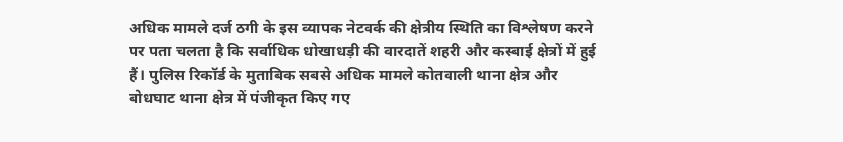अधिक मामले दर्ज ठगी के इस व्यापक नेटवर्क की क्षेत्रीय स्थिति का विश्लेषण करने पर पता चलता है कि सर्वाधिक धोखाधड़ी की वारदातें शहरी और कस्बाई क्षेत्रों में हुई हैं। पुलिस रिकॉर्ड के मुताबिक सबसे अधिक मामले कोतवाली थाना क्षेत्र और बोधघाट थाना क्षेत्र में पंजीकृत किए गए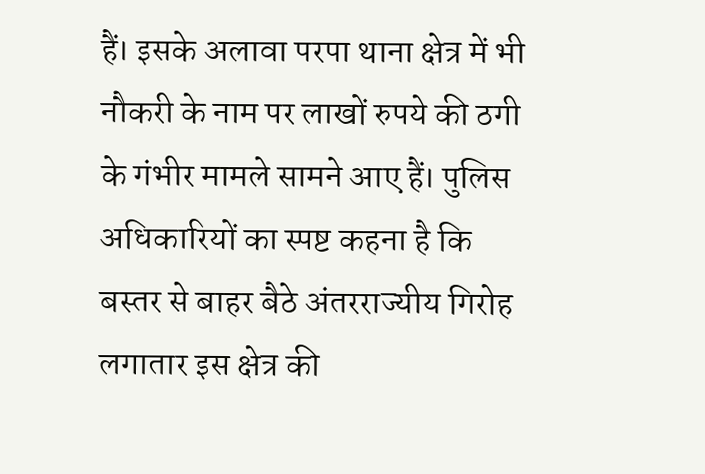हैं। इसके अलावा परपा थाना क्षेत्र में भी नौकरी के नाम पर लाखों रुपये की ठगी के गंभीर मामले सामने आए हैं। पुलिस अधिकारियों का स्पष्ट कहना है कि बस्तर से बाहर बैठे अंतरराज्यीय गिरोह लगातार इस क्षेत्र की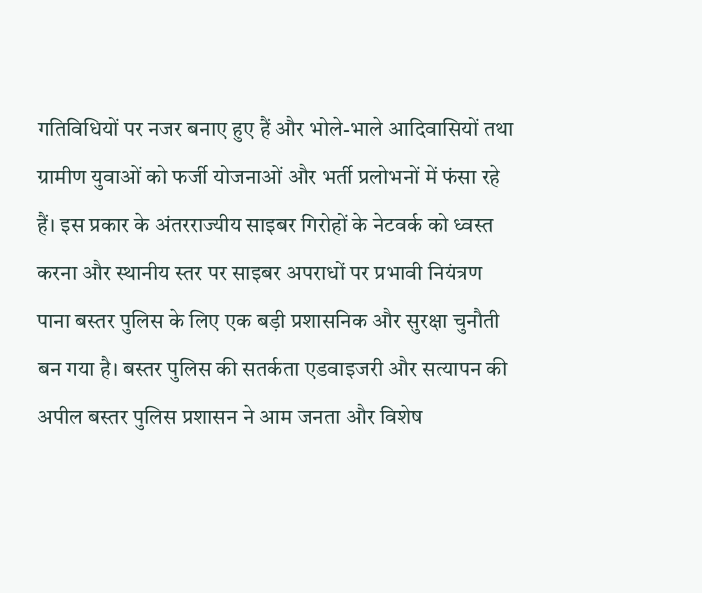गतिविधियों पर नजर बनाए हुए हैं और भोले-भाले आदिवासियों तथा ग्रामीण युवाओं को फर्जी योजनाओं और भर्ती प्रलोभनों में फंसा रहे हैं। इस प्रकार के अंतरराज्यीय साइबर गिरोहों के नेटवर्क को ध्वस्त करना और स्थानीय स्तर पर साइबर अपराधों पर प्रभावी नियंत्रण पाना बस्तर पुलिस के लिए एक बड़ी प्रशासनिक और सुरक्षा चुनौती बन गया है। बस्तर पुलिस की सतर्कता एडवाइजरी और सत्यापन की अपील बस्तर पुलिस प्रशासन ने आम जनता और विशेष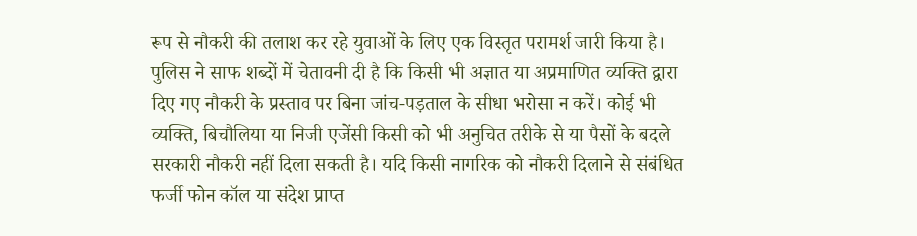रूप से नौकरी की तलाश कर रहे युवाओं के लिए एक विस्तृत परामर्श जारी किया है। पुलिस ने साफ शब्दों में चेतावनी दी है कि किसी भी अज्ञात या अप्रमाणित व्यक्ति द्वारा दिए गए नौकरी के प्रस्ताव पर बिना जांच-पड़ताल के सीधा भरोसा न करें। कोई भी व्यक्ति, बिचौलिया या निजी एजेंसी किसी को भी अनुचित तरीके से या पैसों के बदले सरकारी नौकरी नहीं दिला सकती है। यदि किसी नागरिक को नौकरी दिलाने से संबंधित फर्जी फोन कॉल या संदेश प्राप्त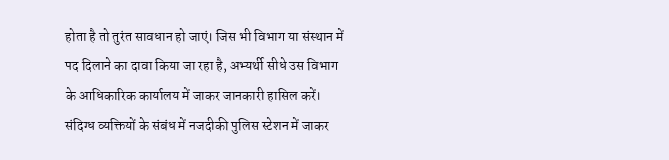होता है तो तुरंत सावधान हो जाएं। जिस भी विभाग या संस्थान में पद दिलाने का दावा किया जा रहा है, अभ्यर्थी सीधे उस विभाग के आधिकारिक कार्यालय में जाकर जानकारी हासिल करें। संदिग्ध व्यक्तियों के संबंध में नजदीकी पुलिस स्टेशन में जाकर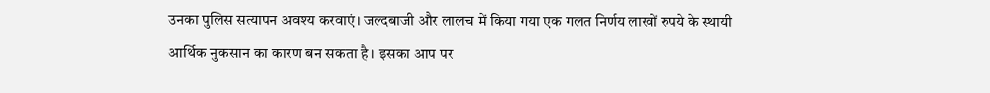उनका पुलिस सत्यापन अवश्य करवाएं। जल्दबाजी और लालच में किया गया एक गलत निर्णय लाखों रुपये के स्थायी आर्थिक नुकसान का कारण बन सकता है। इसका आप पर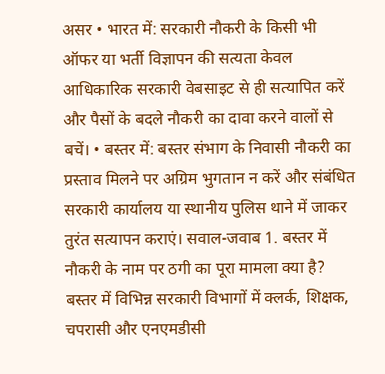असर • भारत में: सरकारी नौकरी के किसी भी ऑफर या भर्ती विज्ञापन की सत्यता केवल आधिकारिक सरकारी वेबसाइट से ही सत्यापित करें और पैसों के बदले नौकरी का दावा करने वालों से बचें। • बस्तर में: बस्तर संभाग के निवासी नौकरी का प्रस्ताव मिलने पर अग्रिम भुगतान न करें और संबंधित सरकारी कार्यालय या स्थानीय पुलिस थाने में जाकर तुरंत सत्यापन कराएं। सवाल-जवाब 1. बस्तर में नौकरी के नाम पर ठगी का पूरा मामला क्या है? बस्तर में विभिन्न सरकारी विभागों में क्लर्क, शिक्षक, चपरासी और एनएमडीसी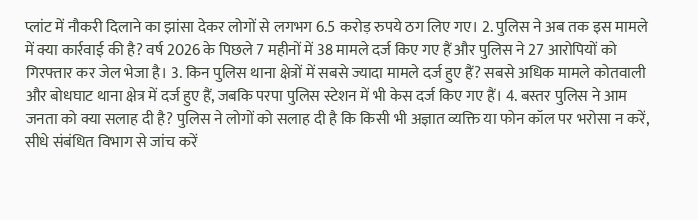प्लांट में नौकरी दिलाने का झांसा देकर लोगों से लगभग 6.5 करोड़ रुपये ठग लिए गए। 2. पुलिस ने अब तक इस मामले में क्या कार्रवाई की है? वर्ष 2026 के पिछले 7 महीनों में 38 मामले दर्ज किए गए हैं और पुलिस ने 27 आरोपियों को गिरफ्तार कर जेल भेजा है। 3. किन पुलिस थाना क्षेत्रों में सबसे ज्यादा मामले दर्ज हुए हैं? सबसे अधिक मामले कोतवाली और बोधघाट थाना क्षेत्र में दर्ज हुए हैं, जबकि परपा पुलिस स्टेशन में भी केस दर्ज किए गए हैं। 4. बस्तर पुलिस ने आम जनता को क्या सलाह दी है? पुलिस ने लोगों को सलाह दी है कि किसी भी अज्ञात व्यक्ति या फोन कॉल पर भरोसा न करें, सीधे संबंधित विभाग से जांच करें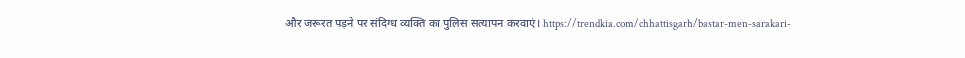और जरूरत पड़ने पर संदिग्ध व्यक्ति का पुलिस सत्यापन करवाएं। https://trendkia.com/chhattisgarh/bastar-men-sarakari-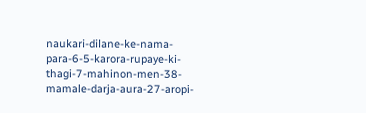naukari-dilane-ke-nama-para-6-5-karora-rupaye-ki-thagi-7-mahinon-men-38-mamale-darja-aura-27-aropi-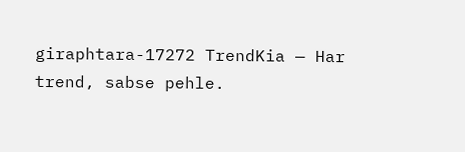giraphtara-17272 TrendKia — Har trend, sabse pehle.